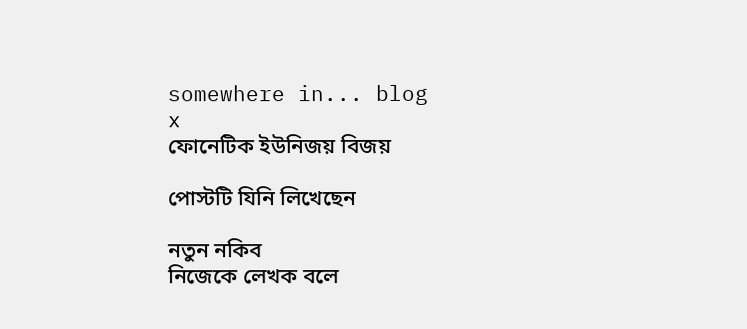somewhere in... blog
x
ফোনেটিক ইউনিজয় বিজয়

পোস্টটি যিনি লিখেছেন

নতুন নকিব
নিজেকে লেখক বলে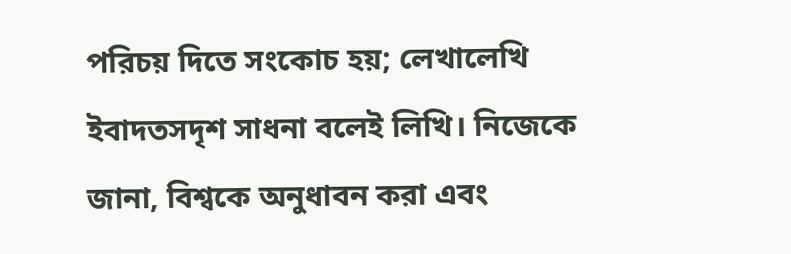পরিচয় দিতে সংকোচ হয়; লেখালেখি ইবাদতসদৃশ সাধনা বলেই লিখি। নিজেকে জানা, বিশ্বকে অনুধাবন করা এবং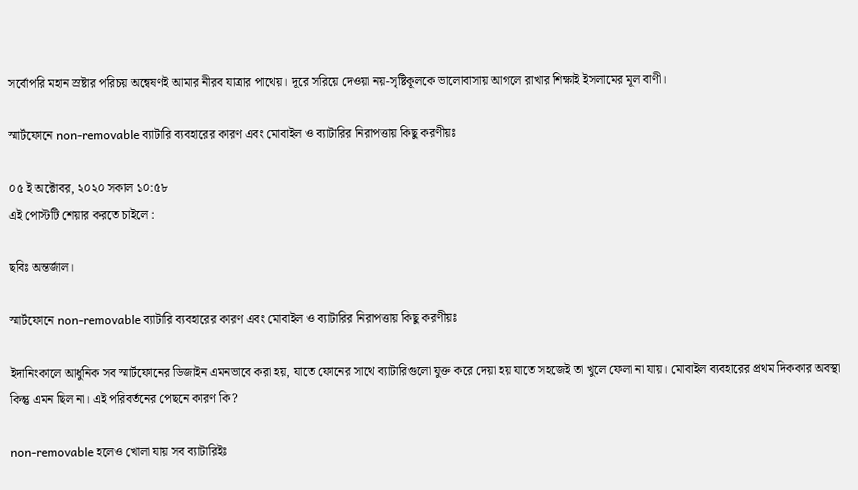সর্বোপরি মহান স্রষ্টার পরিচয় অন্বেষণই আমার নীরব যাত্রার পাথেয়। দূরে সরিয়ে দেওয়া নয়-সৃষ্টিকূলকে ভালোবাসায় আগলে রাখার শিক্ষাই ইসলামের মূল বাণী।

স্মার্টফোনে non-removable ব্যাটারি ব্যবহারের কারণ এবং মোবাইল ও ব্যাটারির নিরাপত্তায় কিছু করণীয়ঃ

০৫ ই অক্টোবর, ২০২০ সকাল ১০:৫৮
এই পোস্টটি শেয়ার করতে চাইলে :

ছবিঃ অন্তর্জাল।

স্মার্টফোনে non-removable ব্যাটারি ব্যবহারের কারণ এবং মোবাইল ও ব্যাটারির নিরাপত্তায় কিছু করণীয়ঃ

ইদানিংকালে আধুনিক সব স্মার্টফোনের ডিজাইন এমনভাবে করা হয়, যাতে ফোনের সাথে ব্যাটারিগুলো যুক্ত করে দেয়া হয় যাতে সহজেই তা খুলে ফেলা না যায়। মোবাইল ব্যবহারের প্রথম দিককার অবস্থা কিন্তু এমন ছিল না। এই পরিবর্তনের পেছনে কারণ কি?

non-removable হলেও খোলা যায় সব ব্যাটারিইঃ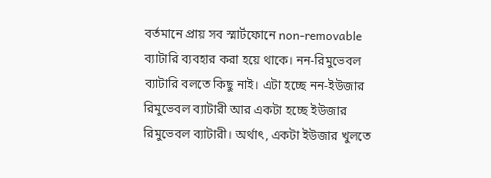বর্তমানে প্রায় সব স্মার্টফোনে non-removable ব্যাটারি ব্যবহার করা হয়ে থাকে। নন-রিমুভেবল ব্যাটারি বলতে কিছু নাই। এটা হচ্ছে নন-ইউজার রিমুভেবল ব্যাটারী আর একটা হচ্ছে ইউজার রিমুভেবল ব্যাটারী। অর্থাৎ, একটা ইউজার খুলতে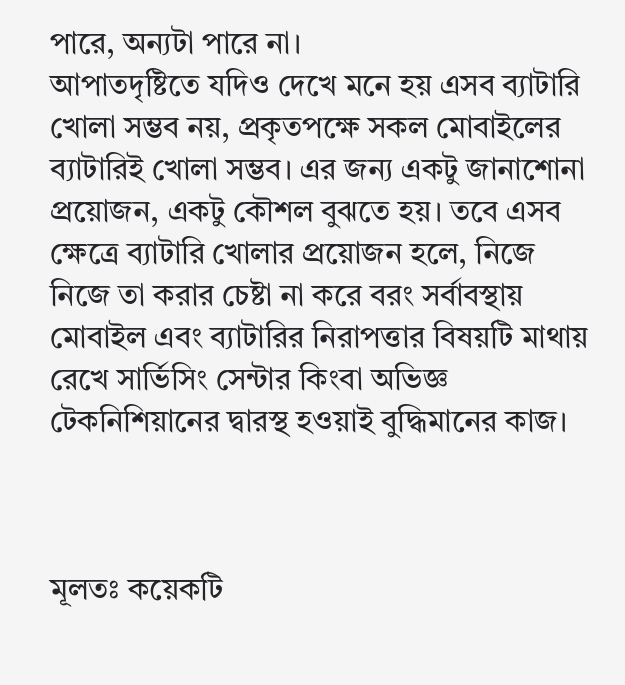পারে, অন্যটা পারে না।
আপাতদৃষ্টিতে যদিও দেখে মনে হয় এসব ব্যাটারি খোলা সম্ভব নয়, প্রকৃতপক্ষে সকল মোবাইলের ব্যাটারিই খোলা সম্ভব। এর জন্য একটু জানাশোনা প্রয়োজন, একটু কৌশল বুঝতে হয়। তবে এসব ক্ষেত্রে ব্যাটারি খোলার প্রয়োজন হলে, নিজে নিজে তা করার চেষ্টা না করে বরং সর্বাবস্থায় মোবাইল এবং ব্যাটারির নিরাপত্তার বিষয়টি মাথায় রেখে সার্ভিসিং সেন্টার কিংবা অভিজ্ঞ টেকনিশিয়ানের দ্বারস্থ হওয়াই বুদ্ধিমানের কাজ।



মূলতঃ কয়েকটি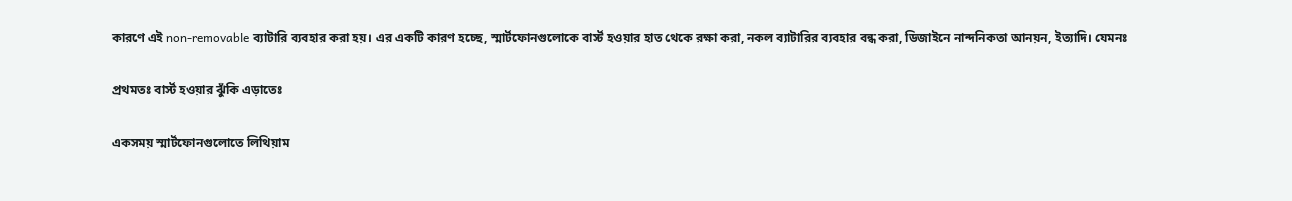কারণে এই non-removable ব্যাটারি ব্যবহার করা হয়। এর একটি কারণ হচ্ছে, স্মার্টফোনগুলোকে বার্স্ট হওয়ার হাত থেকে রক্ষা করা, নকল ব্যাটারির ব্যবহার বন্ধ করা, ডিজাইনে নান্দনিকতা আনয়ন, ইত্যাদি। যেমনঃ

প্রথমতঃ বার্স্ট হওয়ার ঝুঁকি এড়াতেঃ

একসময় স্মার্টফোনগুলোতে লিথিয়াম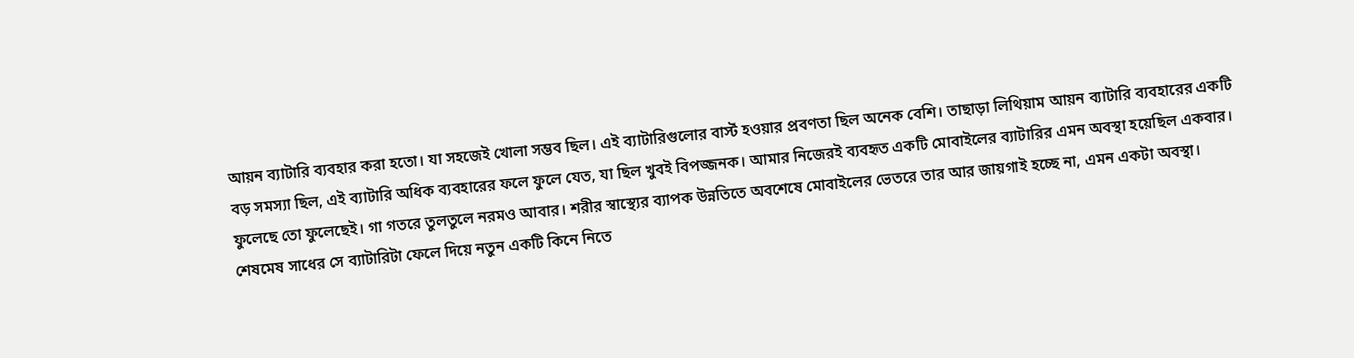আয়ন ব্যাটারি ব্যবহার করা হতো। যা সহজেই খোলা সম্ভব ছিল। এই ব্যাটারিগুলোর বার্স্ট হওয়ার প্রবণতা ছিল অনেক বেশি। তাছাড়া লিথিয়াম আয়ন ব্যাটারি ব্যবহারের একটি বড় সমস্যা ছিল, এই ব্যাটারি অধিক ব্যবহারের ফলে ফুলে যেত, যা ছিল খুবই বিপজ্জনক। আমার নিজেরই ব্যবহৃত একটি মোবাইলের ব্যাটারির এমন অবস্থা হয়েছিল একবার। ফুলেছে তো ফুলেছেই। গা গতরে তুলতুলে নরমও আবার। শরীর স্বাস্থ্যের ব্যাপক উন্নতিতে অবশেষে মোবাইলের ভেতরে তার আর জায়গাই হচ্ছে না, এমন একটা অবস্থা। শেষমেষ সাধের সে ব্যাটারিটা ফেলে দিয়ে নতুন একটি কিনে নিতে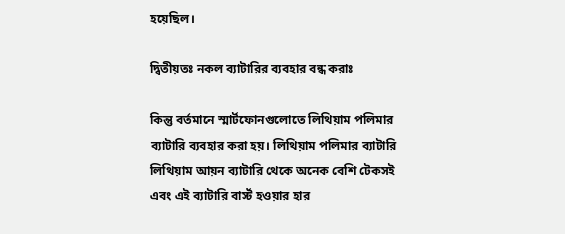হয়েছিল।

দ্বিতীয়তঃ নকল ব্যাটারির ব্যবহার বন্ধ করাঃ

কিন্তু বর্তমানে স্মার্টফোনগুলোতে লিথিয়াম পলিমার ব্যাটারি ব্যবহার করা হয়। লিথিয়াম পলিমার ব্যাটারি লিথিয়াম আয়ন ব্যাটারি থেকে অনেক বেশি টেকসই এবং এই ব্যাটারি বার্স্ট হওয়ার হার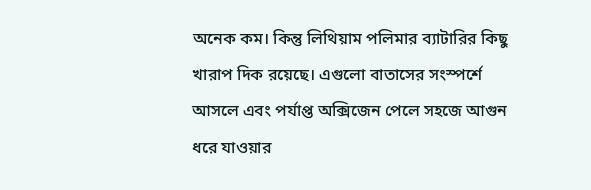অনেক কম। কিন্তু লিথিয়াম পলিমার ব্যাটারির কিছু খারাপ দিক রয়েছে। এগুলো বাতাসের সংস্পর্শে আসলে এবং পর্যাপ্ত অক্সিজেন পেলে সহজে আগুন ধরে যাওয়ার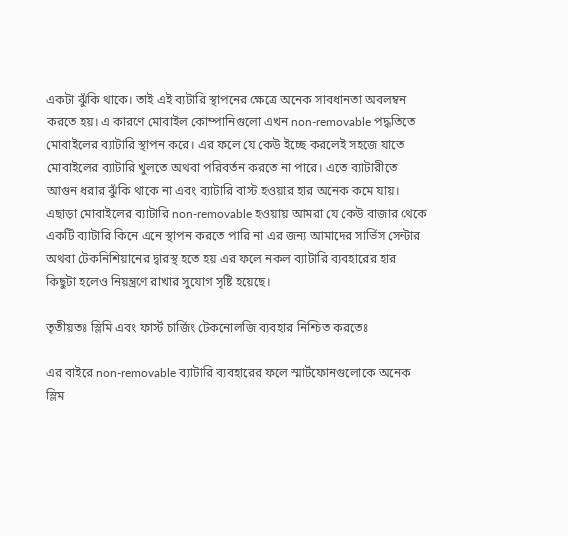একটা ঝুঁকি থাকে। তাই এই ব্যটারি স্থাপনের ক্ষেত্রে অনেক সাবধানতা অবলম্বন করতে হয়। এ কারণে মোবাইল কোম্পানিগুলো এখন non-removable পদ্ধতিতে মোবাইলের ব্যাটারি স্থাপন করে। এর ফলে যে কেউ ইচ্ছে করলেই সহজে যাতে মোবাইলের ব্যাটারি খুলতে অথবা পরিবর্তন করতে না পারে। এতে ব্যাটারীতে আগুন ধরার ঝুঁকি থাকে না এবং ব্যাটারি বাস্ট হওয়ার হার অনেক কমে যায়। এছাড়া মোবাইলের ব্যাটারি non-removable হওয়ায় আমরা যে কেউ বাজার থেকে একটি ব্যাটারি কিনে এনে স্থাপন করতে পারি না এর জন্য আমাদের সার্ভিস সেন্টার অথবা টেকনিশিয়ানের দ্বারস্থ হতে হয় এর ফলে নকল ব্যাটারি ব্যবহারের হার কিছুটা হলেও নিয়ন্ত্রণে রাখার সুযোগ সৃষ্টি হয়েছে।

তৃতীয়তঃ স্লিমি এবং ফার্স্ট চার্জিং টেকনোলজি ব্যবহার নিশ্চিত করতেঃ

এর বাইরে non-removable ব্যাটারি ব্যবহারের ফলে স্মার্টফোনগুলোকে অনেক স্লিম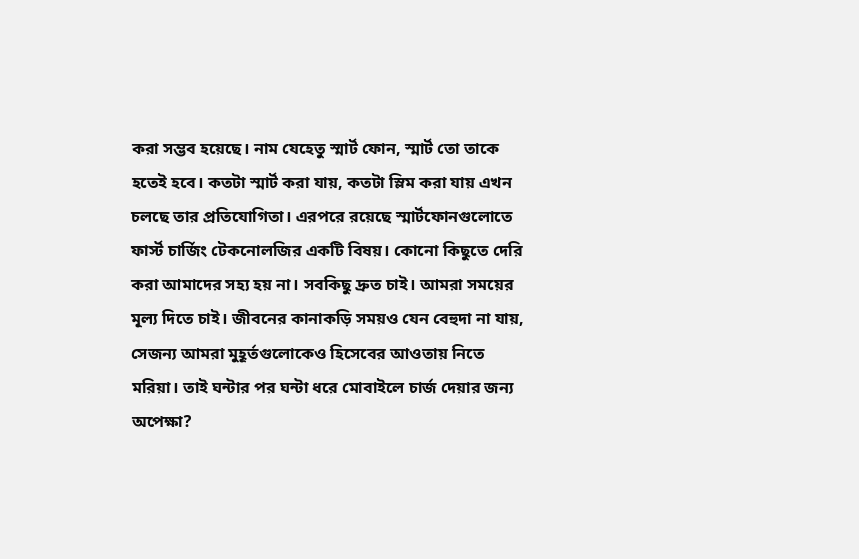করা সম্ভব হয়েছে। নাম যেহেতু স্মার্ট ফোন, স্মার্ট তো তাকে হতেই হবে। কতটা স্মার্ট করা যায়, কতটা স্লিম করা যায় এখন চলছে তার প্রতিযোগিতা। এরপরে রয়েছে স্মার্টফোনগুলোতে ফার্স্ট চার্জিং টেকনোলজির একটি বিষয়। কোনো কিছুতে দেরি করা আমাদের সহ্য হয় না। সবকিছু দ্রুত চাই। আমরা সময়ের মূল্য দিতে চাই। জীবনের কানাকড়ি সময়ও যেন বেহুদা না যায়, সেজন্য আমরা মুহূর্তগুলোকেও হিসেবের আওতায় নিতে মরিয়া। তাই ঘন্টার পর ঘন্টা ধরে মোবাইলে চার্জ দেয়ার জন্য অপেক্ষা?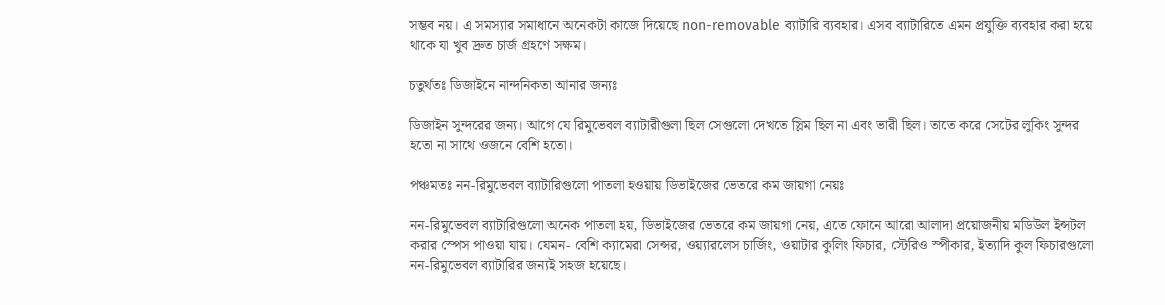সম্ভব নয়। এ সমস্যার সমাধানে অনেকটা কাজে দিয়েছে non-removable ব্যাটারি ব্যবহার। এসব ব্যাটারিতে এমন প্রযুক্তি ব্যবহার করা হয়ে থাকে যা খুব দ্রুত চার্জ গ্রহণে সক্ষম।

চতুর্থতঃ ডিজাইনে নান্দনিকতা আনার জন্যঃ

ডিজাইন সুন্দরের জন্য। আগে যে রিমুভেবল ব্যাটারীগুলা ছিল সেগুলো দেখতে স্লিম ছিল না এবং ভারী ছিল। তাতে করে সেটের লুকিং সুন্দর হতো না সাথে ওজনে বেশি হতো।

পঞ্চমতঃ নন-রিমুভেবল ব্যাটারিগুলো পাতলা হওয়ায় ডিভাইজের ভেতরে কম জায়গা নেয়ঃ

নন-রিমুভেবল ব্যাটারিগুলো অনেক পাতলা হয়, ডিভাইজের ভেতরে কম জায়গা নেয়, এতে ফোনে আরো আলাদা প্রয়োজনীয় মডিউল ইন্সটল করার স্পেস পাওয়া যায়। যেমন- বেশি ক্যামেরা সেন্সর, ওয়্যারলেস চার্জিং, ওয়াটার কুলিং ফিচার, স্টেরিও স্পীকার, ইত্যাদি কুল ফিচারগুলো নন-রিমুভেবল ব্যাটারির জন্যই সহজ হয়েছে।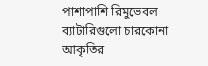পাশাপাশি রিমুভেবল ব্যাটারিগুলো চারকোনা আকৃতির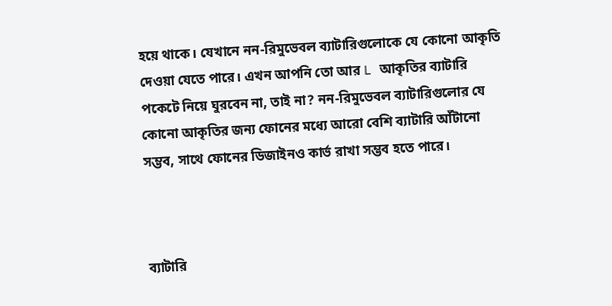হয়ে থাকে। যেখানে নন-রিমুভেবল ব্যাটারিগুলোকে যে কোনো আকৃতি দেওয়া যেতে পারে। এখন আপনি তো আর L আকৃতির ব্যাটারি পকেটে নিয়ে ঘুরবেন না, তাই না? নন-রিমুভেবল ব্যাটারিগুলোর যে কোনো আকৃতির জন্য ফোনের মধ্যে আরো বেশি ব্যাটারি আঁটানো সম্ভব, সাথে ফোনের ডিজাইনও কার্ভ রাখা সম্ভব হতে পারে।



ব্যাটারি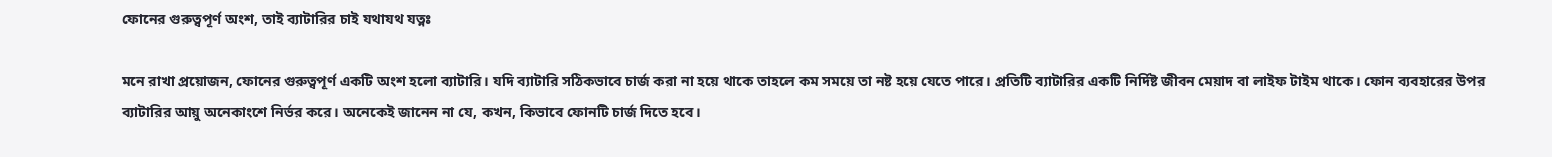ফোনের গুরুত্বপূর্ণ অংশ, তাই ব্যাটারির চাই যথাযথ যত্নঃ

মনে রাখা প্রয়োজন, ফোনের গুরুত্বপূর্ণ একটি অংশ হলো ব্যাটারি। যদি ব্যাটারি সঠিকভাবে চার্জ করা না হয়ে থাকে তাহলে কম সময়ে তা নষ্ট হয়ে যেতে পারে। প্রতিটি ব্যাটারির একটি নির্দিষ্ট জীবন মেয়াদ বা লাইফ টাইম থাকে। ফোন ব্যবহারের উপর ব্যাটারির আয়ু অনেকাংশে নির্ভর করে। অনেকেই জানেন না যে, কখন, কিভাবে ফোনটি চার্জ দিতে হবে।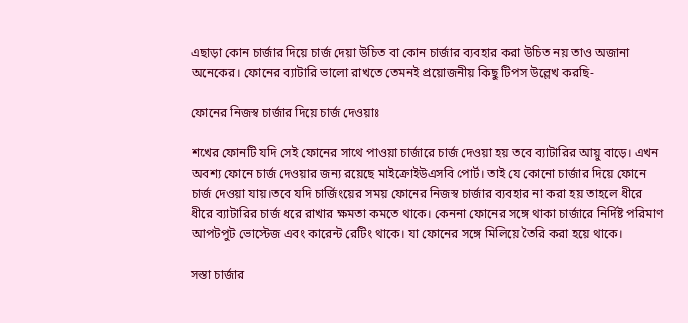এছাড়া কোন চার্জার দিয়ে চার্জ দেয়া উচিত বা কোন চার্জার ব্যবহার করা উচিত নয় তাও অজানা অনেকের। ফোনের ব্যাটারি ভালো রাখতে তেমনই প্রয়োজনীয় কিছু টিপস উল্লেখ করছি-

ফোনের নিজস্ব চার্জার দিয়ে চার্জ দেওয়াঃ

শখের ফোনটি যদি সেই ফোনের সাথে পাওয়া চার্জারে চার্জ দেওয়া হয় তবে ব্যাটারির আয়ু বাড়ে। এখন অবশ্য ফোনে চার্জ দেওয়ার জন্য রয়েছে মাইক্রোইউএসবি পোর্ট। তাই যে কোনো চার্জার দিয়ে ফোনে চার্জ দেওয়া যায়।তবে যদি চার্জিংয়ের সময় ফোনের নিজস্ব চার্জার ব্যবহার না করা হয় তাহলে ধীরে ধীরে ব্যাটারির চার্জ ধরে রাখার ক্ষমতা কমতে থাকে। কেননা ফোনের সঙ্গে থাকা চার্জারে নির্দিষ্ট পরিমাণ আপটপুট ভোস্টেজ এবং কারেন্ট রেটিং থাকে। যা ফোনের সঙ্গে মিলিয়ে তৈরি করা হয়ে থাকে।

সস্তা চার্জার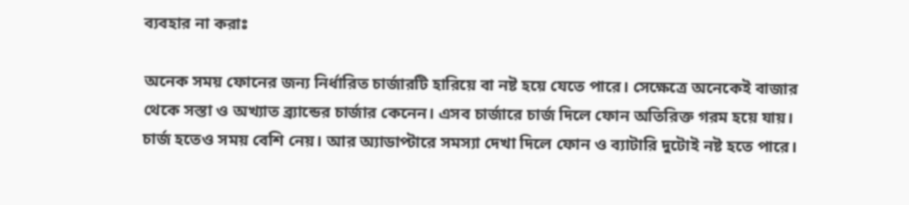ব্যবহার না করাঃ

অনেক সময় ফোনের জন্য নির্ধারিত চার্জারটি হারিয়ে বা নষ্ট হয়ে যেতে পারে। সেক্ষেত্রে অনেকেই বাজার থেকে সস্তা ও অখ্যাত ব্র্যান্ডের চার্জার কেনেন। এসব চার্জারে চার্জ দিলে ফোন অতিরিক্ত গরম হয়ে যায়। চার্জ হতেও সময় বেশি নেয়। আর অ্যাডাপ্টারে সমস্যা দেখা দিলে ফোন ও ব্যাটারি দুটোই নষ্ট হতে পারে।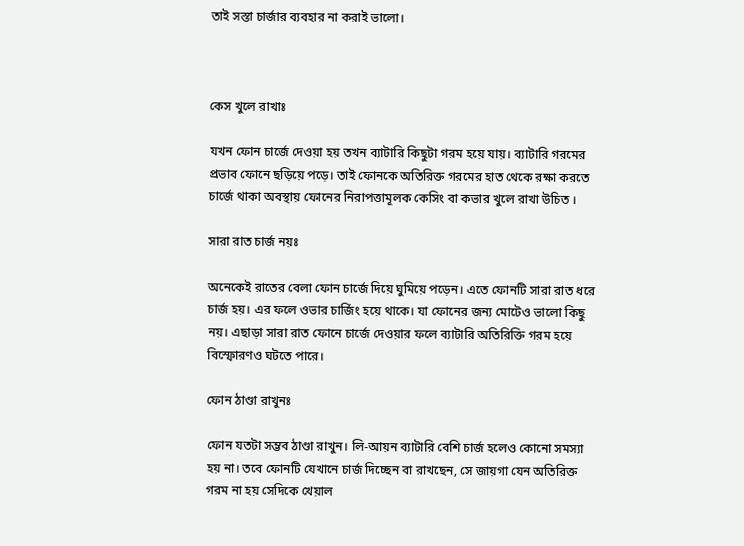তাই সস্তা চার্জার ব্যবহার না করাই ভালো।



কেস খুলে রাখাঃ

যখন ফোন চার্জে দেওয়া হয় তখন ব্যাটারি কিছুটা গরম হয়ে যায়। ব্যাটারি গরমের প্রভাব ফোনে ছড়িয়ে পড়ে। তাই ফোনকে অতিরিক্ত গরমের হাত থেকে রক্ষা করতে চার্জে থাকা অবস্থায় ফোনের নিরাপত্তামূলক কেসিং বা কভার খুলে রাখা উচিত ।

সারা রাত চার্জ নয়ঃ

অনেকেই রাতের বেলা ফোন চার্জে দিয়ে ঘুমিয়ে পড়েন। এতে ফোনটি সারা রাত ধরে চার্জ হয়। এর ফলে ওভার চার্জিং হয়ে থাকে। যা ফোনের জন্য মোটেও ভালো কিছু নয়। এছাড়া সারা রাত ফোনে চার্জে দেওয়ার ফলে ব্যাটারি অতিরিক্তি গরম হয়ে বিস্ফোরণও ঘটতে পারে।

ফোন ঠাণ্ডা রাখুনঃ

ফোন যতটা সম্ভব ঠাণ্ডা রাখুন। লি-আয়ন ব্যাটারি বেশি চার্জ হলেও কোনো সমস্যা হয় না। তবে ফোনটি যেখানে চার্জ দিচ্ছেন বা রাখছেন, সে জায়গা যেন অতিরিক্ত গরম না হয় সেদিকে খেয়াল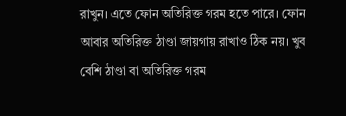রাখুন। এতে ফোন অতিরিক্ত গরম হতে পারে। ফোন আবার অতিরিক্ত ঠাণ্ডা জায়গায় রাখাও ঠিক নয়। খুব বেশি ঠাণ্ডা বা অতিরিক্ত গরম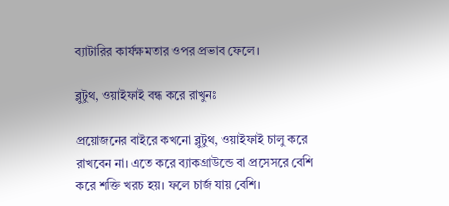ব্যাটারির কার্যক্ষমতার ওপর প্রভাব ফেলে।

ব্লুটুথ, ওয়াইফাই বন্ধ করে রাখুনঃ

প্রয়োজনের বাইরে কখনো ব্লুটুথ, ওয়াইফাই চালু করে রাখবেন না। এতে করে ব্যাকগ্রাউন্ডে বা প্রসেসরে বেশি করে শক্তি খরচ হয়। ফলে চার্জ যায় বেশি।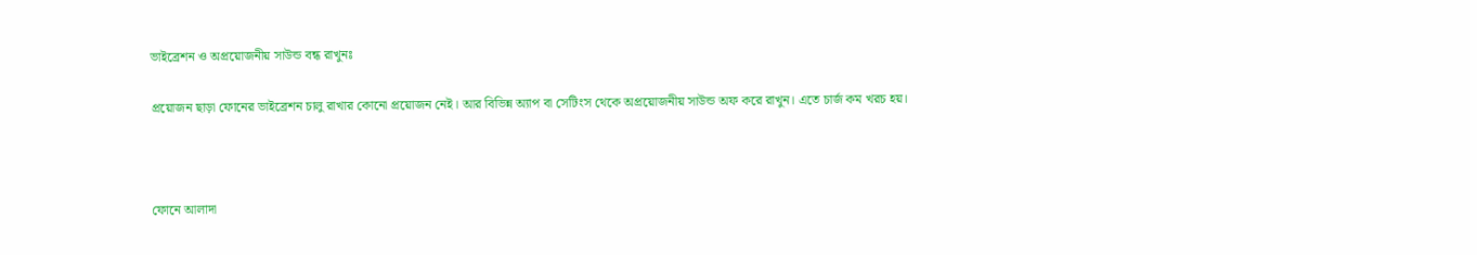ভাইব্রেশন ও অপ্রয়োজনীয় সাউন্ড বন্ধ রাখুনঃ

প্রয়োজন ছাড়া ফোনের ভাইব্রেশন চালু রাখার কোনো প্রয়োজন নেই। আর বিভিন্ন অ্যাপ বা সেটিংস থেকে অপ্রয়োজনীয় সাউন্ড অফ করে রাখুন। এতে চার্জ কম খরচ হয়।



ফোনে আলাদা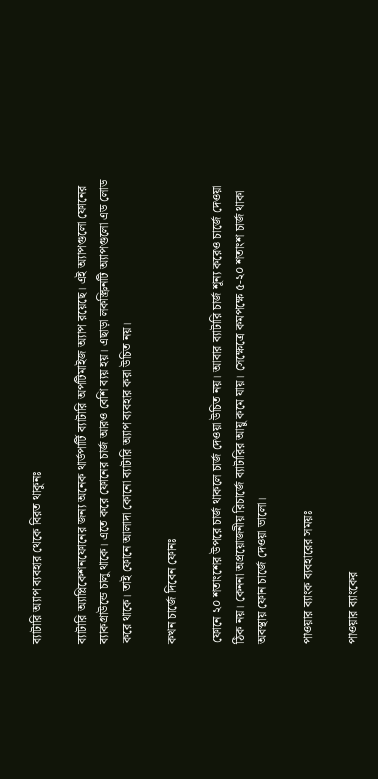ব্যাটারি অ্যাপ ব্যবহার থেকে বিরত থাকুনঃ

ব্যাটারি অ্যাপ্লিকেশনফোনের জন্য অনেক থার্ডপার্টি ব্যাটারি অপটিমাইজ অ্যাপ রয়েছে। এই অ্যাপগুলো ফোনের ব্যাকগ্রাউন্ডে চালু থাকে। এতে করে ফোনের চার্জ আরও বেশি ব্যয় হয়। এছাড়া লকস্ক্রিনটি অ্যাপগুলো এড লোড করে থাকে। তাই ফোনে আলাদা কোনো ব্যাটারি অ্যাপ ব্যবহার করা উচিত নয়।

কখন চার্জে দিবেন ফোনঃ

ফোনে ২০ শতাংশের উপরে চার্জ থাকলে চার্জ দেওয়া উচিত নয়। আবার ব্যাটারি চার্জ শূন্য করেও চার্জে দেওয়া ঠিক নয়। কেননা অপ্রয়োজনীয় রিচার্জে ব্যাটারির আয়ু কমে যায়। সেক্ষেত্রে কমপক্ষে ৫-২০ শতাংশ চার্জ থাকা অবস্থায় ফোন চার্জে দেওয়া ভালো।

পাওয়ার ব্যাংক ব্যবহারের সময়ঃ

পাওয়ার ব্যাংকের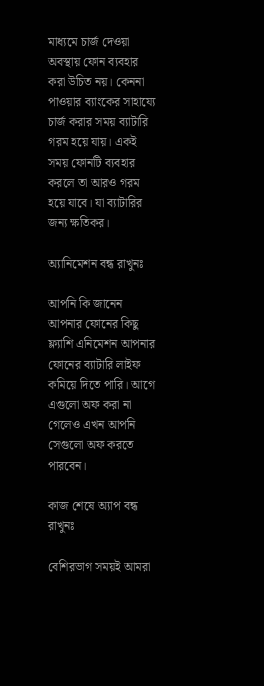মাধ্যমে চার্জ দেওয়া অবস্থায় ফোন ব্যবহার করা উচিত নয়। কেননা পাওয়ার ব্যাংকের সাহায্যে চার্জ করার সময় ব্যাটারি গরম হয়ে যায়। একই সময় ফোনটি ব্যবহার করলে তা আরও গরম হয়ে যাবে। যা ব্যাটারির জন্য ক্ষতিকর।

অ্যানিমেশন বন্ধ রাখুনঃ

আপনি কি জানেন আপনার ফোনের কিছু ফ্ল্যাশি এনিমেশন আপনার ফোনের ব্যাটারি লাইফ কমিয়ে দিতে পারি। আগে এগুলো অফ করা না গেলেও এখন আপনি সেগুলো অফ করতে পারবেন।

কাজ শেষে অ্যাপ বন্ধ রাখুনঃ

বেশিরভাগ সময়ই আমরা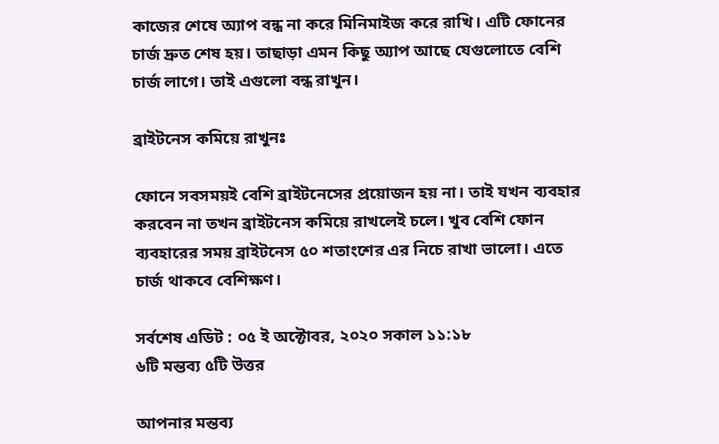কাজের শেষে অ্যাপ বন্ধ না করে মিনিমাইজ করে রাখি। এটি ফোনের চার্জ দ্রুত শেষ হয়। তাছাড়া এমন কিছু অ্যাপ আছে যেগুলোতে বেশি চার্জ লাগে। তাই এগুলো বন্ধ রাখুন।

ব্রাইটনেস কমিয়ে রাখুনঃ

ফোনে সবসময়ই বেশি ব্রাইটনেসের প্রয়োজন হয় না। তাই যখন ব্যবহার করবেন না তখন ব্রাইটনেস কমিয়ে রাখলেই চলে। খুব বেশি ফোন ব্যবহারের সময় ব্রাইটনেস ৫০ শতাংশের এর নিচে রাখা ভালো। এতে চার্জ থাকবে বেশিক্ষণ।

সর্বশেষ এডিট : ০৫ ই অক্টোবর, ২০২০ সকাল ১১:১৮
৬টি মন্তব্য ৫টি উত্তর

আপনার মন্তব্য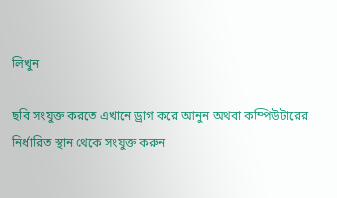লিখুন

ছবি সংযুক্ত করতে এখানে ড্রাগ করে আনুন অথবা কম্পিউটারের নির্ধারিত স্থান থেকে সংযুক্ত করুন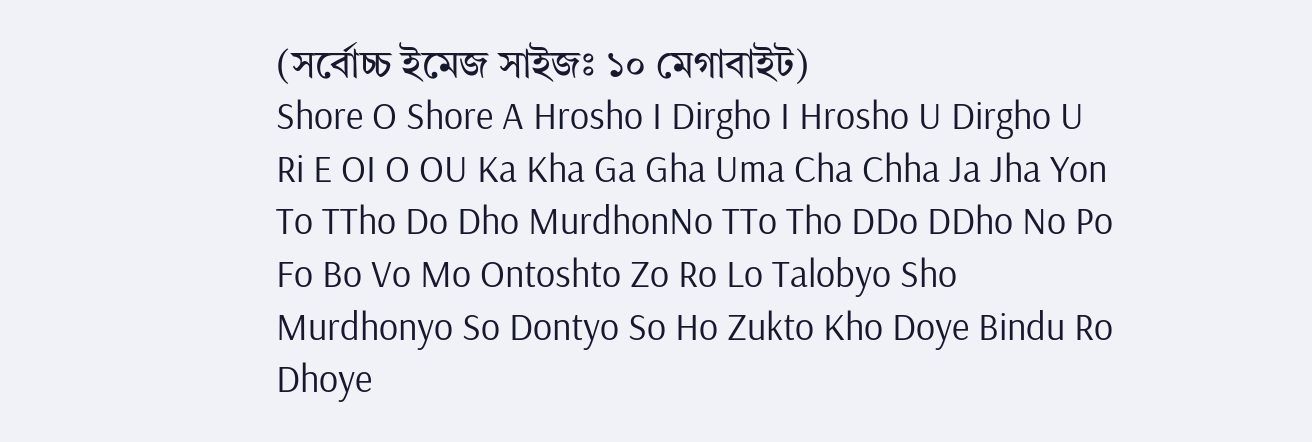(সর্বোচ্চ ইমেজ সাইজঃ ১০ মেগাবাইট)
Shore O Shore A Hrosho I Dirgho I Hrosho U Dirgho U Ri E OI O OU Ka Kha Ga Gha Uma Cha Chha Ja Jha Yon To TTho Do Dho MurdhonNo TTo Tho DDo DDho No Po Fo Bo Vo Mo Ontoshto Zo Ro Lo Talobyo Sho Murdhonyo So Dontyo So Ho Zukto Kho Doye Bindu Ro Dhoye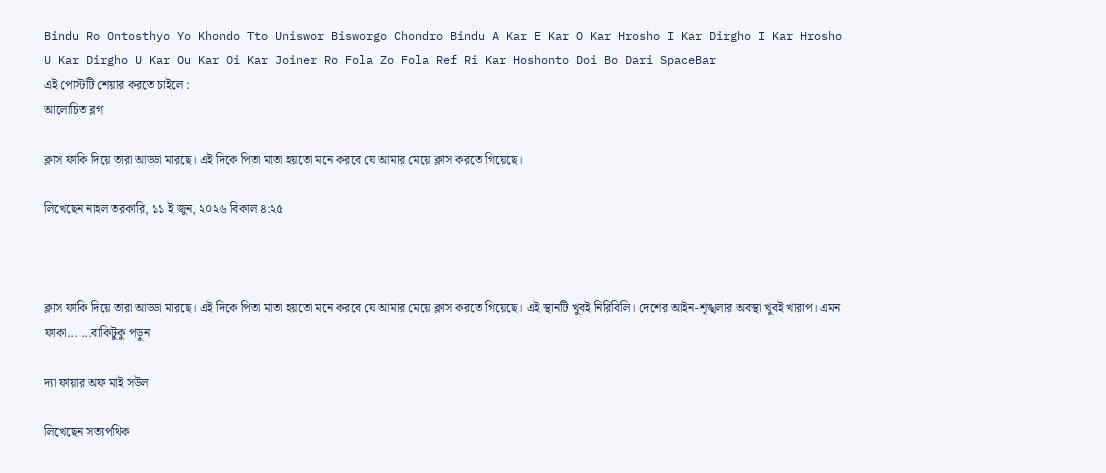Bindu Ro Ontosthyo Yo Khondo Tto Uniswor Bisworgo Chondro Bindu A Kar E Kar O Kar Hrosho I Kar Dirgho I Kar Hrosho U Kar Dirgho U Kar Ou Kar Oi Kar Joiner Ro Fola Zo Fola Ref Ri Kar Hoshonto Doi Bo Dari SpaceBar
এই পোস্টটি শেয়ার করতে চাইলে :
আলোচিত ব্লগ

ক্লাস ফাকি দিয়ে তারা আড্ডা মারছে। এই দিকে পিতা মাতা হয়তো মনে করবে যে আমার মেয়ে ক্লাস করতে গিয়েছে।

লিখেছেন নাহল তরকারি, ১১ ই জুন, ২০২৬ বিকাল ৪:২৫



ক্লাস ফাকি দিয়ে তারা আড্ডা মারছে। এই দিকে পিতা মাতা হয়তো মনে করবে যে আমার মেয়ে ক্লাস করতে গিয়েছে। এই স্থানটি খুবই নিরিবিলি। দেশের আইন-শৃঙ্খলার অবস্থা খুবই খারাপ। এমন ফাকা... ...বাকিটুকু পড়ুন

দ্যা ফায়ার অফ মাই সউল

লিখেছেন সত্যপথিক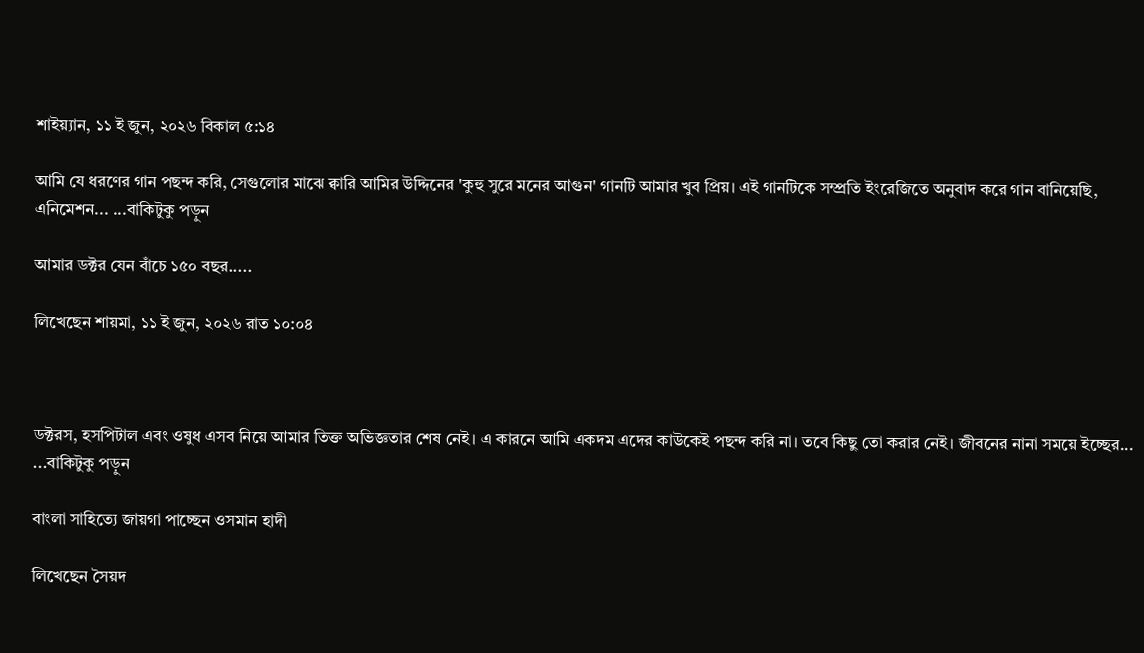শাইয়্যান, ১১ ই জুন, ২০২৬ বিকাল ৫:১৪

আমি যে ধরণের গান পছন্দ করি, সেগুলোর মাঝে ক্বারি আমির উদ্দিনের 'কুহু সুরে মনের আগুন' গানটি আমার খুব প্রিয়। এই গানটিকে সম্প্রতি ইংরেজিতে অনুবাদ করে গান বানিয়েছি, এনিমেশন... ...বাকিটুকু পড়ুন

আমার ডক্টর যেন বাঁচে ১৫০ বছর.....

লিখেছেন শায়মা, ১১ ই জুন, ২০২৬ রাত ১০:০৪



ডক্টরস, হসপিটাল এবং ওষুধ এসব নিয়ে আমার তিক্ত অভিজ্ঞতার শেষ নেই। এ কারনে আমি একদম এদের কাউকেই পছন্দ করি না। তবে কিছু তো করার নেই। জীবনের নানা সময়ে ইচ্ছের... ...বাকিটুকু পড়ুন

বাংলা সাহিত্যে জায়গা পাচ্ছেন ওসমান হাদী

লিখেছেন সৈয়দ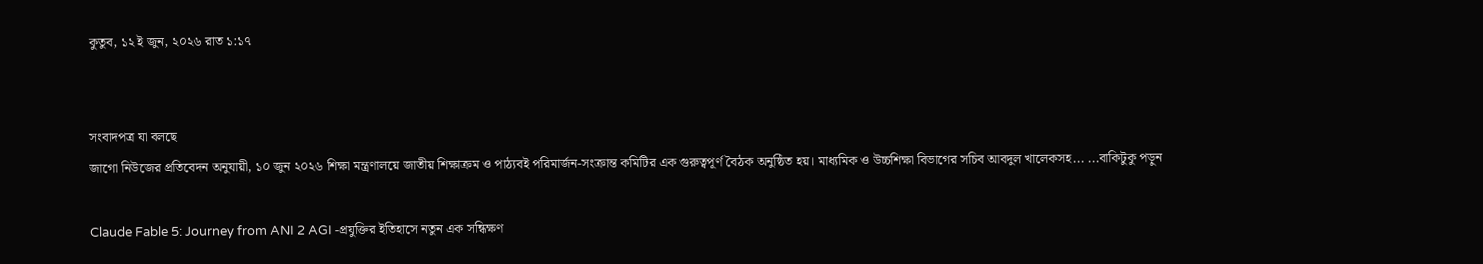কুতুব, ১২ ই জুন, ২০২৬ রাত ১:১৭


সংবাদপত্র যা বলছে
জাগো নিউজের প্রতিবেদন অনুযায়ী, ১০ জুন ২০২৬ শিক্ষা মন্ত্রণালয়ে জাতীয় শিক্ষাক্রম ও পাঠ্যবই পরিমার্জন-সংক্রান্ত কমিটির এক গুরুত্বপূর্ণ বৈঠক অনুষ্ঠিত হয়। মাধ্যমিক ও উচ্চশিক্ষা বিভাগের সচিব আবদুল খালেকসহ... ...বাকিটুকু পড়ুন

Claude Fable 5: Journey from ANI 2 AGI -প্রযুক্তির ইতিহাসে নতুন এক সন্ধিক্ষণ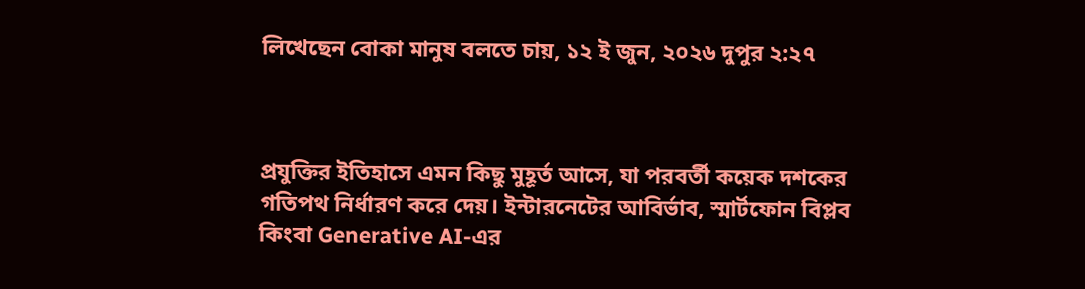লিখেছেন বোকা মানুষ বলতে চায়, ১২ ই জুন, ২০২৬ দুপুর ২:২৭



প্রযুক্তির ইতিহাসে এমন কিছু মুহূর্ত আসে, যা পরবর্তী কয়েক দশকের গতিপথ নির্ধারণ করে দেয়। ইন্টারনেটের আবির্ভাব, স্মার্টফোন বিপ্লব কিংবা Generative AI-এর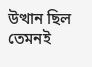উত্থান ছিল তেমনই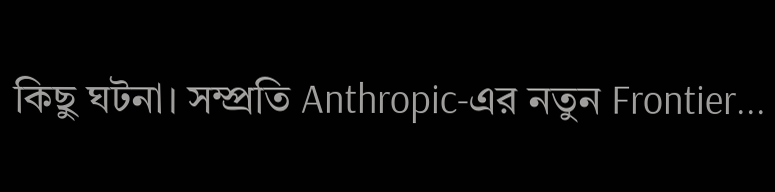কিছু ঘটনা। সম্প্রতি Anthropic-এর নতুন Frontier...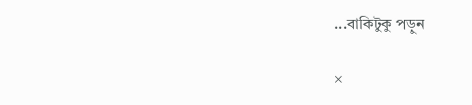...বাকিটুকু পড়ুন

×